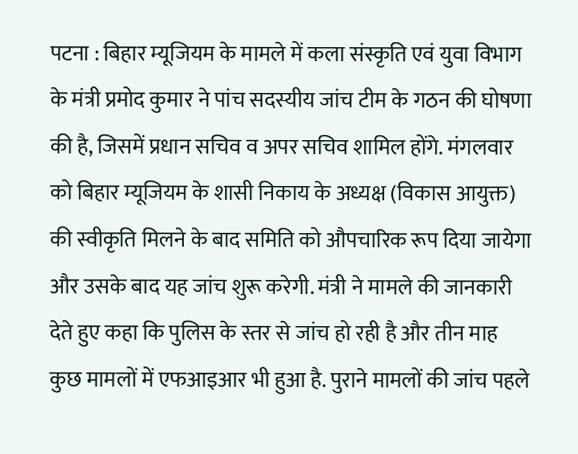पटना : बिहार म्यूजियम के मामले में कला संस्कृति एवं युवा विभाग के मंत्री प्रमोद कुमार ने पांच सदस्यीय जांच टीम के गठन की घोषणा की है, जिसमें प्रधान सचिव व अपर सचिव शामिल होंगे. मंगलवार को बिहार म्यूजियम के शासी निकाय के अध्यक्ष (विकास आयुक्त) की स्वीकृति मिलने के बाद समिति को औपचारिक रूप दिया जायेगा और उसके बाद यह जांच शुरू करेगी. मंत्री ने मामले की जानकारी देते हुए कहा कि पुलिस के स्तर से जांच हो रही है और तीन माह कुछ मामलों में एफआइआर भी हुआ है. पुराने मामलों की जांच पहले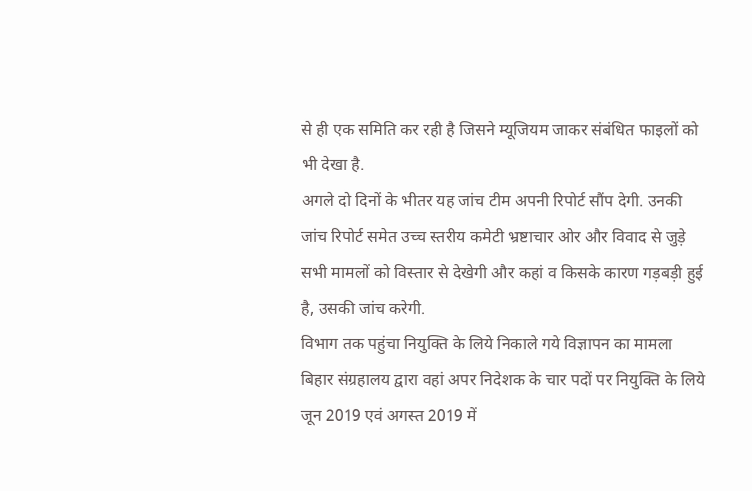से ही एक समिति कर रही है जिसने म्यूजियम जाकर संबंधित फाइलों को भी देखा है.
अगले दो दिनों के भीतर यह जांच टीम अपनी रिपोर्ट सौंप देगी. उनकी जांच रिपोर्ट समेत उच्च स्तरीय कमेटी भ्रष्टाचार ओर और विवाद से जुड़े सभी मामलों को विस्तार से देखेगी और कहां व किसके कारण गड़बड़ी हुई है, उसकी जांच करेगी.
विभाग तक पहुंचा नियुक्ति के लिये निकाले गये विज्ञापन का मामला
बिहार संग्रहालय द्वारा वहां अपर निदेशक के चार पदों पर नियुक्ति के लिये जून 2019 एवं अगस्त 2019 में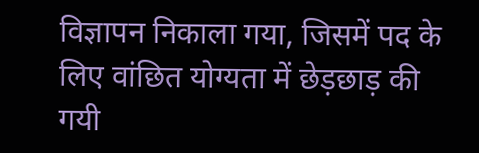विज्ञापन निकाला गया, जिसमें पद के लिए वांछित योग्यता में छेड़छाड़ की गयी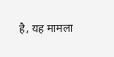है, यह मामला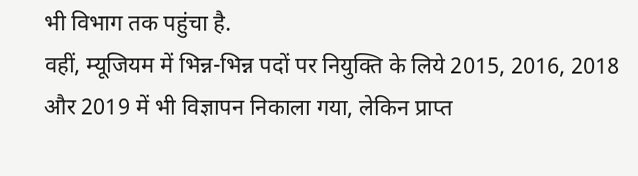भी विभाग तक पहुंचा है.
वहीं, म्यूजियम में भिन्न-भिन्न पदों पर नियुक्ति के लिये 2015, 2016, 2018 और 2019 में भी विज्ञापन निकाला गया, लेकिन प्राप्त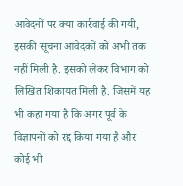आवेदनों पर क्या कार्रवाई की गयी, इसकी सूचना आवेदकों को अभी तक नहीं मिली है. इसको लेकर विभाग को लिखित शिकायत मिली है. जिसमें यह भी कहा गया है कि अगर पूर्व के विज्ञापनों को रद्द किया गया है और कोई भी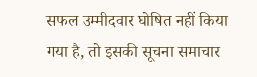सफल उम्मीदवार घोषित नहीं किया गया है, तो इसकी सूचना समाचार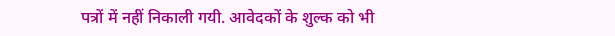पत्रों में नहीं निकाली गयी. आवेदकों के शुल्क को भी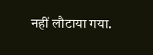नहीं लौटाया गया.